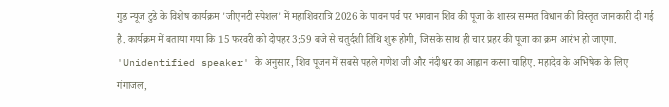गुड न्यूज टुडे के विशेष कार्यक्रम 'जीएनटी स्पेशल' में महाशिवरात्रि 2026 के पावन पर्व पर भगवान शिव की पूजा के शास्त्र सम्मत विधान की विस्तृत जानकारी दी गई है. कार्यक्रम में बताया गया कि 15 फरवरी को दोपहर 3:59 बजे से चतुर्दशी तिथि शुरू होगी, जिसके साथ ही चार प्रहर की पूजा का क्रम आरंभ हो जाएगा. 'Unidentified speaker' के अनुसार, शिव पूजन में सबसे पहले गणेश जी और नंदीश्वर का आह्वान करना चाहिए. महादेव के अभिषेक के लिए गंगाजल,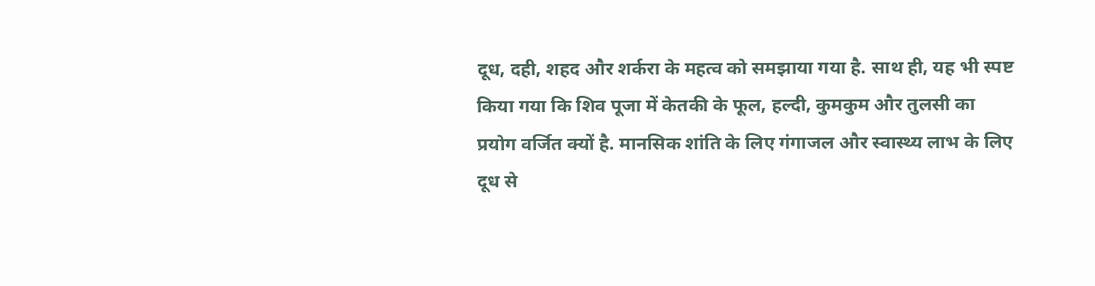दूध, दही, शहद और शर्करा के महत्व को समझाया गया है. साथ ही, यह भी स्पष्ट किया गया कि शिव पूजा में केतकी के फूल, हल्दी, कुमकुम और तुलसी का प्रयोग वर्जित क्यों है. मानसिक शांति के लिए गंगाजल और स्वास्थ्य लाभ के लिए दूध से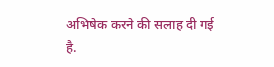अभिषेक करने की सलाह दी गई है.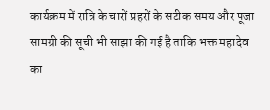कार्यक्रम में रात्रि के चारों प्रहरों के सटीक समय और पूजा सामग्री की सूची भी साझा की गई है ताकि भक्त महादेव का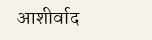आशीर्वाद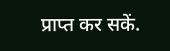प्राप्त कर सकें.